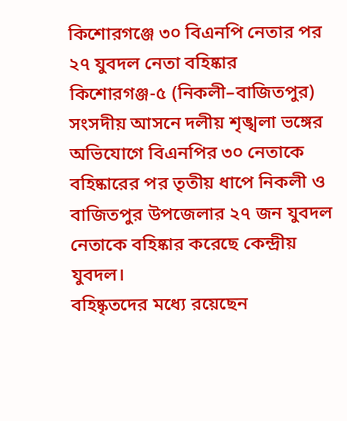কিশোরগঞ্জে ৩০ বিএনপি নেতার পর ২৭ যুবদল নেতা বহিষ্কার
কিশোরগঞ্জ-৫ (নিকলী–বাজিতপুর) সংসদীয় আসনে দলীয় শৃঙ্খলা ভঙ্গের অভিযোগে বিএনপির ৩০ নেতাকে বহিষ্কারের পর তৃতীয় ধাপে নিকলী ও বাজিতপুর উপজেলার ২৭ জন যুবদল নেতাকে বহিষ্কার করেছে কেন্দ্রীয় যুবদল।
বহিষ্কৃতদের মধ্যে রয়েছেন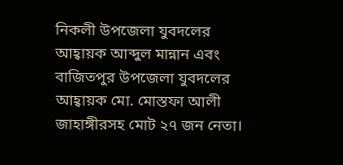নিকলী উপজেলা যুবদলের আহ্বায়ক আব্দুল মান্নান এবং বাজিতপুর উপজেলা যুবদলের আহ্বায়ক মো. মোস্তফা আলী জাহাঙ্গীরসহ মোট ২৭ জন নেতা।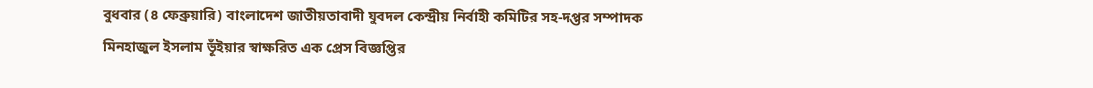বুধবার (৪ ফেব্রুয়ারি) বাংলাদেশ জাতীয়তাবাদী যুবদল কেন্দ্রীয় নির্বাহী কমিটির সহ-দপ্তর সম্পাদক মিনহাজুল ইসলাম ভূঁইয়ার স্বাক্ষরিত এক প্রেস বিজ্ঞপ্তির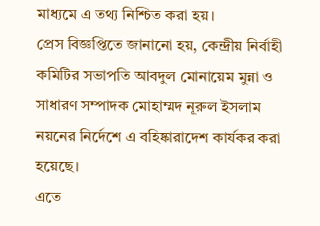মাধ্যমে এ তথ্য নিশ্চিত করা হয়।
প্রেস বিজ্ঞপ্তিতে জানানো হয়, কেন্দ্রীয় নির্বাহী কমিটির সভাপতি আবদুল মোনায়েম মুন্না ও সাধারণ সম্পাদক মোহাম্মদ নূরুল ইসলাম নয়নের নির্দেশে এ বহিষ্কারাদেশ কার্যকর করা হয়েছে।
এতে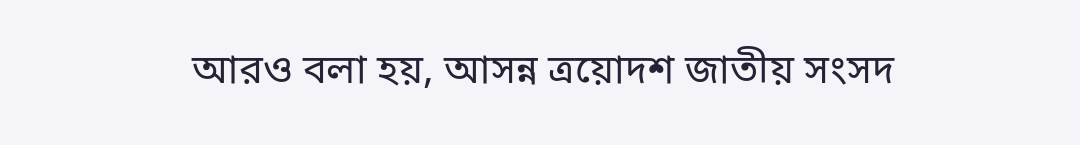আরও বলা হয়, আসন্ন ত্রয়োদশ জাতীয় সংসদ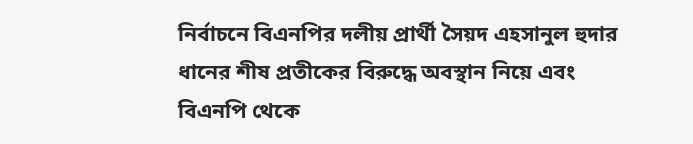নির্বাচনে বিএনপির দলীয় প্রার্থী সৈয়দ এহসানুল হুদার ধানের শীষ প্রতীকের বিরুদ্ধে অবস্থান নিয়ে এবং বিএনপি থেকে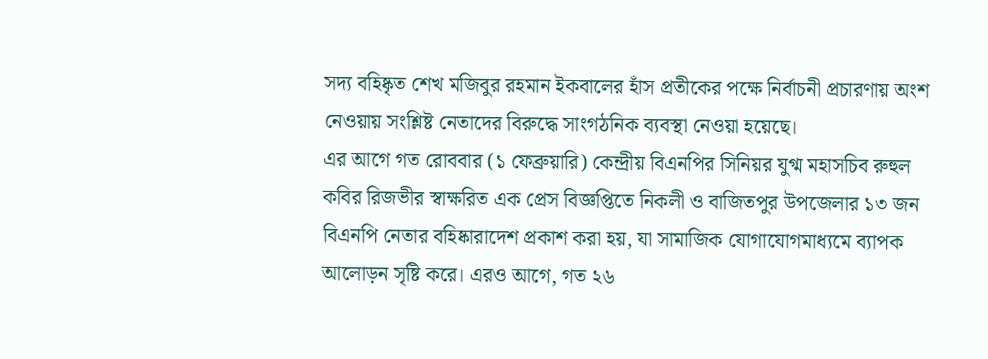সদ্য বহিষ্কৃত শেখ মজিবুর রহমান ইকবালের হাঁস প্রতীকের পক্ষে নির্বাচনী প্রচারণায় অংশ নেওয়ায় সংশ্লিষ্ট নেতাদের বিরুদ্ধে সাংগঠনিক ব্যবস্থা নেওয়া হয়েছে।
এর আগে গত রোববার (১ ফেব্রুয়ারি) কেন্দ্রীয় বিএনপির সিনিয়র যুগ্ম মহাসচিব রুহুল কবির রিজভীর স্বাক্ষরিত এক প্রেস বিজ্ঞপ্তিতে নিকলী ও বাজিতপুর উপজেলার ১৩ জন বিএনপি নেতার বহিষ্কারাদেশ প্রকাশ করা হয়, যা সামাজিক যোগাযোগমাধ্যমে ব্যাপক আলোড়ন সৃষ্টি করে। এরও আগে, গত ২৬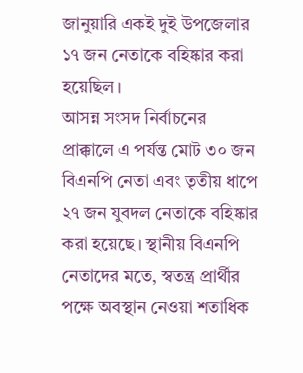জানুয়ারি একই দুই উপজেলার ১৭ জন নেতাকে বহিষ্কার করা হয়েছিল।
আসন্ন সংসদ নির্বাচনের প্রাক্কালে এ পর্যন্ত মোট ৩০ জন বিএনপি নেতা এবং তৃতীয় ধাপে ২৭ জন যুবদল নেতাকে বহিষ্কার করা হয়েছে। স্থানীয় বিএনপি নেতাদের মতে, স্বতন্ত্র প্রার্থীর পক্ষে অবস্থান নেওয়া শতাধিক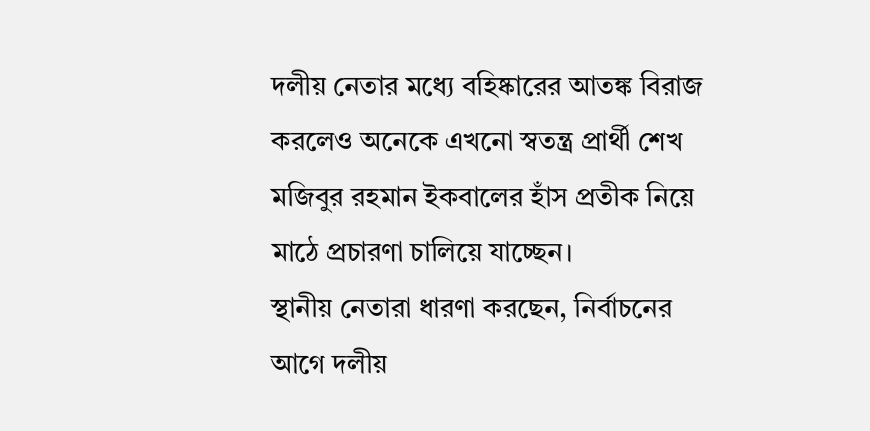দলীয় নেতার মধ্যে বহিষ্কারের আতঙ্ক বিরাজ করলেও অনেকে এখনো স্বতন্ত্র প্রার্থী শেখ মজিবুর রহমান ইকবালের হাঁস প্রতীক নিয়ে মাঠে প্রচারণা চালিয়ে যাচ্ছেন।
স্থানীয় নেতারা ধারণা করছেন, নির্বাচনের আগে দলীয়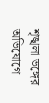শৃঙ্খলা ভঙ্গের অভিযোগে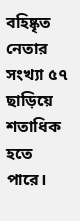বহিষ্কৃত নেতার সংখ্যা ৫৭ ছাড়িয়ে শতাধিক হতে পারে।